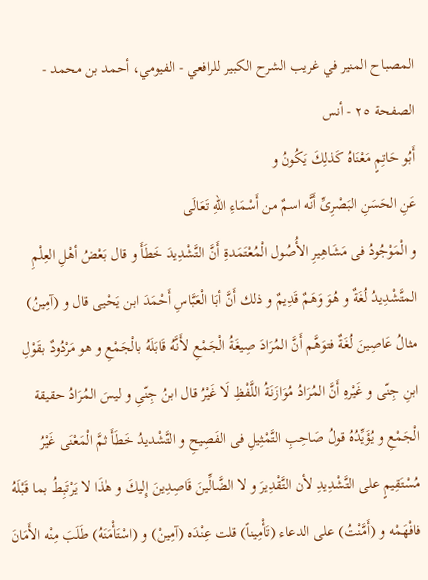المصباح المنير في غريب الشرح الكبير للرافعي - الفيومي، أحمد بن محمد - الصفحة ٢٥ - أنس
أَبُو حَاتِمٍ مَعْنَاهُ كَذلِكَ يَكُونُ و
عَنِ الحَسَنِ البَصْرِىِّ أَنَّه اسمٌ من أَسْمَاءِ اللّهِ تَعَالَى
و الْمَوْجُودُ فى مَشَاهِيرِ الأُصُول الْمُعْتَمَدةِ أَنَّ التَّشْدِيدَ خَطَأَ و قال بَعْضُ أهْلِ العِلْمِ المتَّشْدِيدُ لُغَةٌ و هُوَ وَهَمٌ قَدِيمٌ و ذلك أَنَّ أبَا الْعَبَّاسِ أَحْمَدَ ابن يَحْيى قال و (آمِينُ) مثالُ عَاصِينَ لُغَةٌ فتوَهَّم أَنَّ المُرَادَ صِيغَةُ الْجَمْعِ لأَنَّهُ قَابَلَهُ بالْجَمْعِ و هو مَرْدُودٌ بقَوْلِ ابنِ جِنّى و غَيْرهِ أَنَّ المُرَادُ مُوَازَنَةُ اللَّفْظِ لَا غَيْرُ قال ابنُ جِنّىِ و ليسَ المُرَادُ حقيقة الْجَمْعِ و يُؤَيِّدُهُ قولُ صَاحِبِ التَّمْثِيلِ فى الفَصِيحِ و التَّشْديدُ خَطَأَ ثمَّ الْمَعْنَى غَيْرُ مُسْتَقِيمٍ على التَّشْدِيدِ لأن التَّقْدِيرَ و لا الضَّالِّينَ قَاصِدِينَ إِليكَ و هٰذَا لا يَرْتَبِطُ بما قَبْلَهُ فافْهَمْه و (أَمَّنْتُ) على الدعاء (تَأْمِيناً) قلت عِنْدَه (آمِينْ) و (اسْتَأْمَنَهُ) طَلَبَ مِنْه الأَمَانَ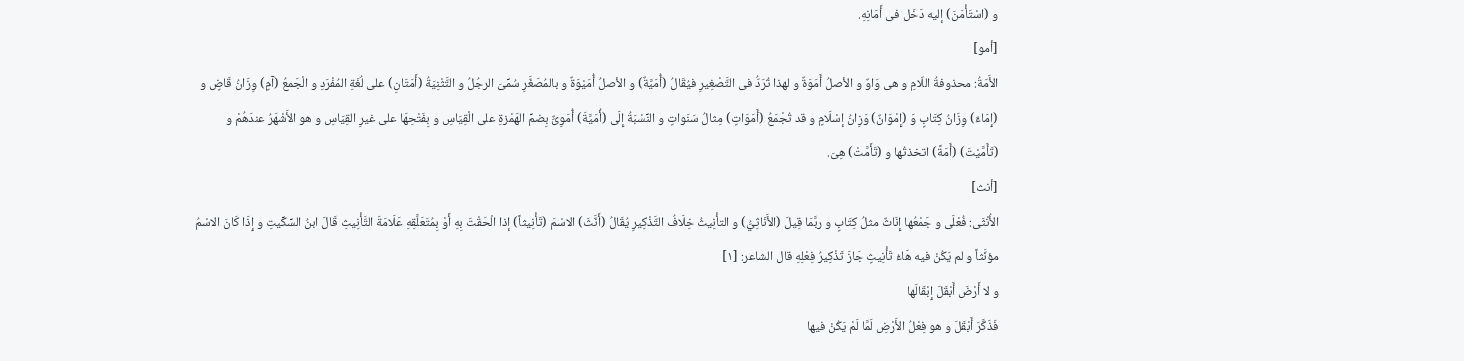و (اسْتَأْمَنَ) إليه دَخَل فى أَمَانِهِ.
[أمو]
الأَمَةُ: محذوفةُ اللّامِ و هى وَاوٌ و الأصلُ أَمَوَةٌ و لهذا تُرَدُّ فى التَّصْغِيرِ فيُقَالُ (أُمَيَّةٌ) و الأصلُ أُمَيْوَةٌ و بالمُصَغَّرِ سُمِّىَ الرجُلُ و التَّثْنِيَةُ (أَمَتَانِ) على لُغَةِ المُفْرَدِ و الْجَمعُ (آمٍ) وِزَانُ قَاضٍ و (إِمَاءٌ) وِزَانُ كِتَابٍ وَ (إِمْوَانٌ) وَزِانُ إسْلَامٍ و قد تُجْمَعُ (أَمَوَاتٍ) مِثالُ سَنَواتٍ و النِّسْبَةُ إِلَى (أُمَيَّةَ) أُمَوِىٌّ بِضمِّ الهَمْزةِ على الْقِيَاسِ و بِفَتْحِهَا على غيرِ القِيَاسِ و هو الأَشْهَرُ عندَهُمْ و (تَأَمَّيْتَ) (أَمَةً) اتخذتُها و (تَأَمَّتْ) هِىَ.
[أنث]
الأُنْثَى: فُعْلَى و جَمْعُها إِنَاثٌ مثلُ كِتَابٍ و ربَّمَا قِيلَ (الأَنَاثِيُّ) و التأْنِيثُ خِلَافُ التَّذْكِيرِ يُقَالُ (أَنَّثَ) الاسْمَ (تَأْنِيثاً) إذا الْحَقْتَ بِهِ أَوْ بِمُتَعَلَّقِهِ عَلَامَةَ التَّأْنِيثِ قَالَ ابنُ السِّكِّيتِ و إِذَا كَانَ الاسْمُ مؤنَّثاً و لم يَكُنْ فيه هَاءُ تَأْنِيثٍ جَازَ تَذْكِيرُ فِعْلِهِ قال الشاعر: [١]
و لا أَرْضَ أَبْقَلَ إِبْقَالَها
فَذَكَّرَ أَبْقَلَ و هو فِعْلُ الأَرْضِ لَمَّا لَمْ يَكُنْ فيها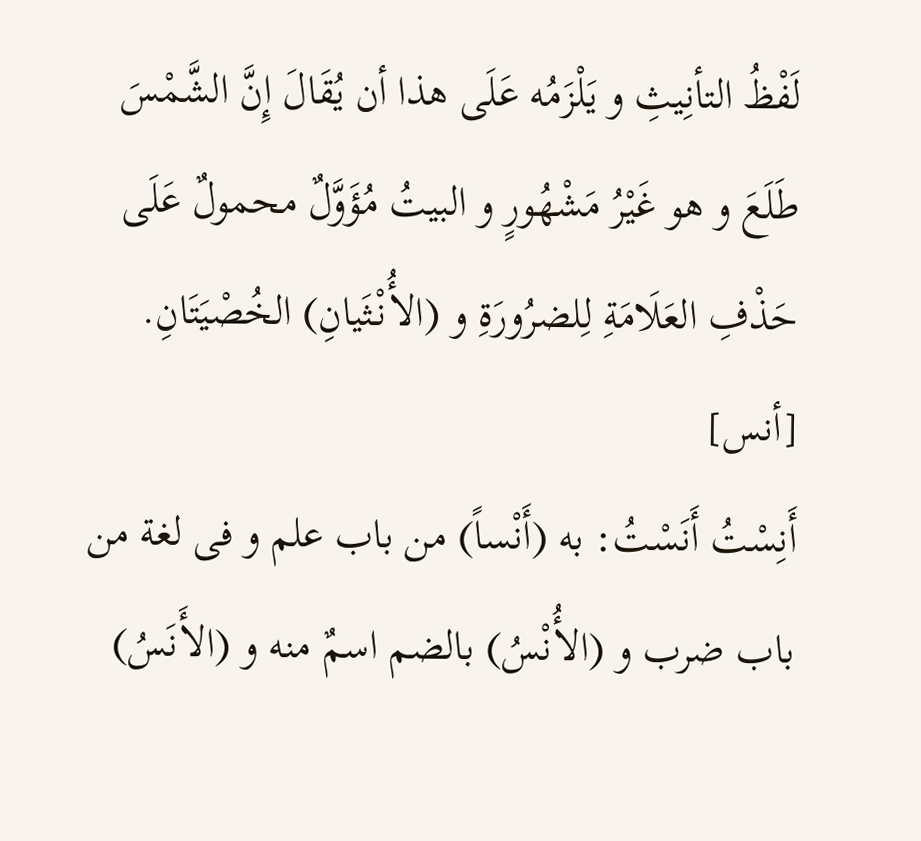لَفْظُ التأنِيثِ و يَلْزَمُه عَلَى هذا أن يُقَالَ إِنَّ الشَّمْسَ طَلَعَ و هو غَيْرُ مَشْهُورٍ و البيتُ مُؤَوَّلٌ محمولٌ عَلَى حَذْفِ العَلَامَةِ لِلضرُورَةِ و (الأُنْثَيانِ) الخُصْيَتَانِ.
[أنس]
أَنِسْتُ أَنَسْتُ: به (أَنْساً) من باب علم و فى لغة من باب ضرب و (الأُنْسُ) بالضم اسمٌ منه و (الأَنَسُ)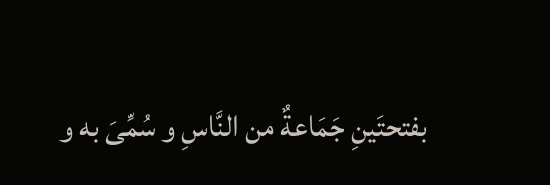بفتحتَينِ جَمَاعةٌ من النَّاسِ و سُمِّىَ به و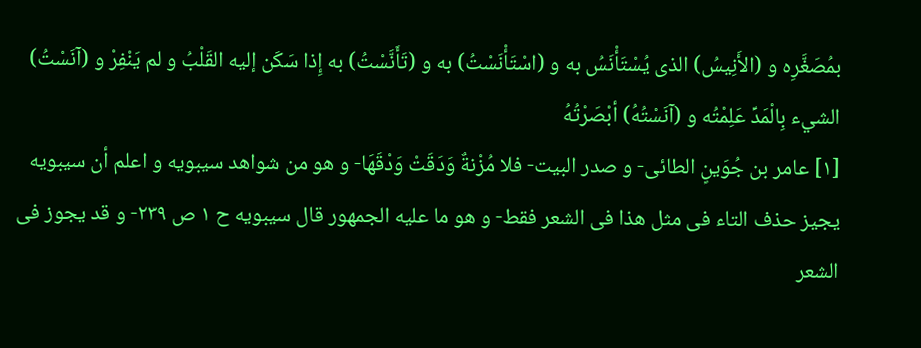بمُصَغَّرِه و (الأَنِيسُ) الذى يُسْتَأْنَسُ به و (اسْتَأْنَسْتُ) به و (تَأَنَّسْتُ) به إِذا سَكَن إليه القَلْبُ و لم يَنْفِرْ و (آنَسْتُ) الشيء بِالْمَدِّ عَلِمْتُه و (آنَسْتُهُ) أبْصَرْتُهُ
[١] عامر بن جُوَينٍ الطائى- و صدر البيت- فلا مُزْنةٌ وَدَقَتْ وَدْقَهَا- و هو من شواهد سيبويه و اعلم أن سيبويه يجيز حذف التاء فى مثل هذا فى الشعر فقط- و هو ما عليه الجمهور قال سيبويه ح ١ ص ٢٣٩- و قد يجوز فى الشعر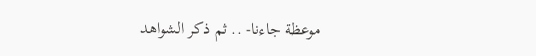موعظة جاءنا- .. ثم ذكر الشواهد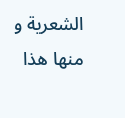الشعرية و منها هذا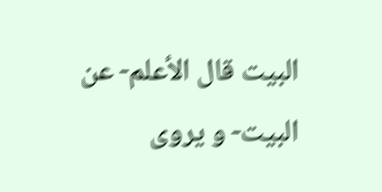البيت قال الأعلم- عن البيت- و يروى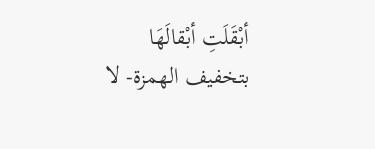أبْقَلَتِ أبْقالَهَا بتخفيف الهمزة- لا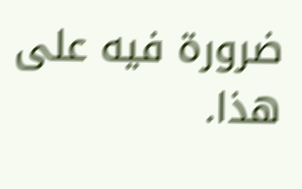ضرورة فيه على هذا.